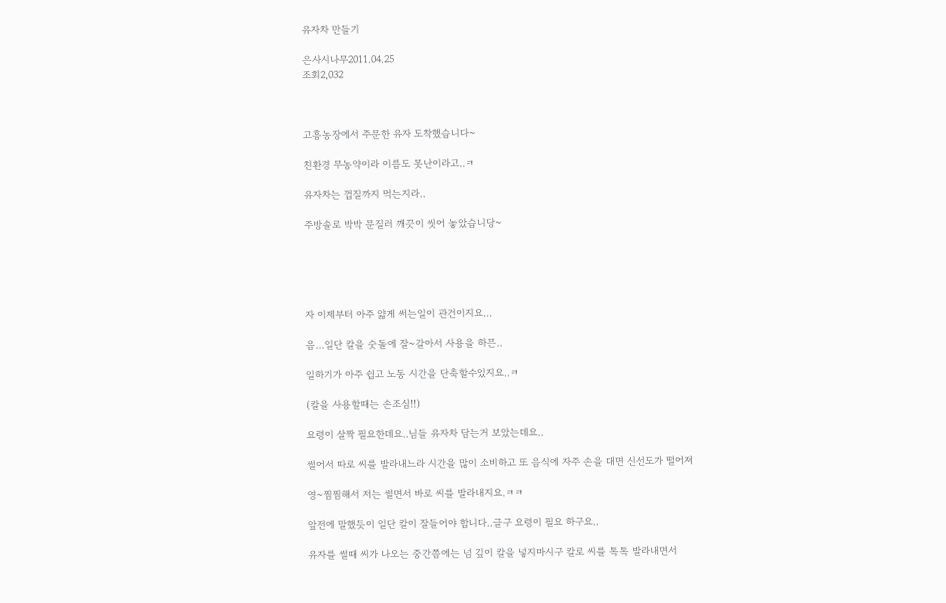유자차 만들기

은사시나무2011.04.25
조회2,032



고흥농장에서 주문한 유자 도착했습니다~

친환경 무농약이라 이름도 못난이라고..ㅋ

유자차는 껍질까지 먹는지라..

주방솔로 박박 문질러 깨끗이 씻어 놓았습니당~





자 이제부터 아주 얇게 써는일이 관건이지요...

음...일단 칼을 숫돌에 잘~갈아서 사용을 하믄..

일하기가 아주 쉽고 노동 시간을 단축할수있지요..ㅋ

(칼을 사용할때는 손조심!!)

요령이 살짝 필요한데요..님들 유자차 담는거 보았는데요..

썰어서 따로 씨를 발라내느라 시간을 많이 소비하고 또 음식에 자주 손을 대면 신선도가 떨어져

영~찜찜해서 저는 썰면서 바로 씨를 발라내지요.ㅋㅋ

앞전에 말했듯이 일단 칼이 잘들어야 합니다..글구 요령이 필요 하구요..

유자를 썰때 씨가 나오는 중간쯤에는 넘 깊이 칼을 넣지마시구 칼로 씨를 톡톡 발라내면서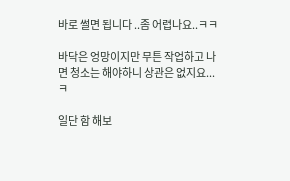바로 썰면 됩니다 ..좀 어렵나요..ㅋㅋ

바닥은 엉망이지만 무튼 작업하고 나면 청소는 해야하니 상관은 없지요...ㅋ

일단 함 해보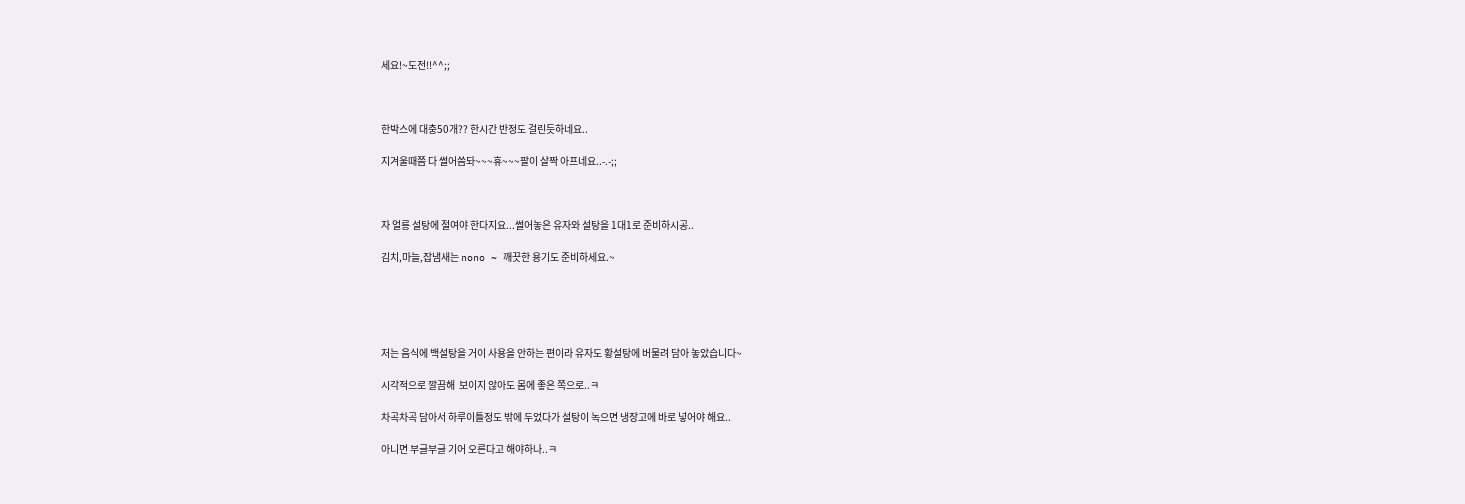세요!~도전!!^^;;



한박스에 대충50개?? 한시간 반정도 걸린듯하네요..

지겨울때쯤 다 썰어씀돠~~~휴~~~팔이 살짝 아프네요..-.-;;



자 얼릉 설탕에 절여야 한다지요...썰어놓은 유자와 설탕을 1대1로 준비하시공..

김치,마늘,잡냄새는 nono ~ 깨끗한 용기도 준비하세요.~





저는 음식에 백설탕을 거이 사용을 안하는 편이라 유자도 황설탕에 버물려 담아 놓았습니다~

시각적으로 깔끔해  보이지 않아도 몸에 좋은 쪽으로..ㅋ

차곡차곡 담아서 하루이틀정도 밖에 두었다가 설탕이 녹으면 냉장고에 바로 넣어야 해요..

아니면 부글부글 기어 오른다고 해야하나..ㅋ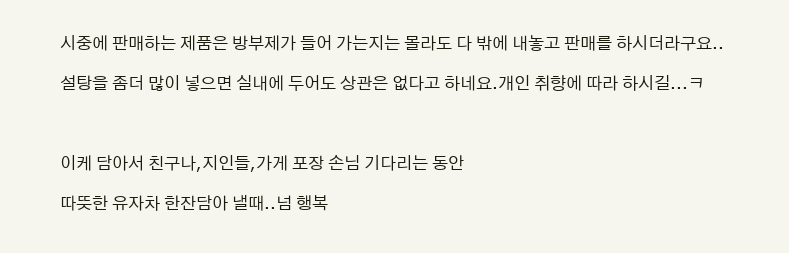시중에 판매하는 제품은 방부제가 들어 가는지는 몰라도 다 밖에 내놓고 판매를 하시더라구요..

설탕을 좀더 많이 넣으면 실내에 두어도 상관은 없다고 하네요.개인 취향에 따라 하시길...ㅋ



이케 담아서 친구나,지인들,가게 포장 손님 기다리는 동안

따뜻한 유자차 한잔담아 낼때..넘 행복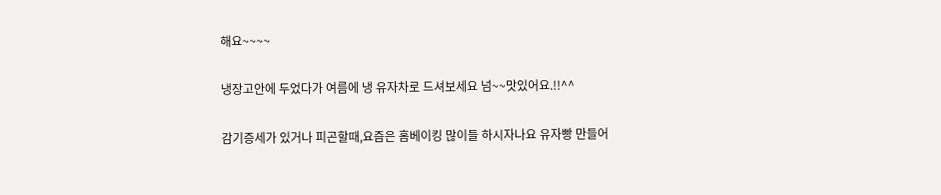해요~~~~

냉장고안에 두었다가 여름에 냉 유자차로 드셔보세요 넘~~맛있어요.!!^^

감기증세가 있거나 피곤할때,요즘은 홈베이킹 많이들 하시자나요 유자빵 만들어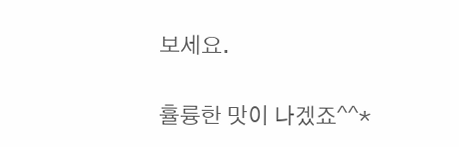보세요.

휼륭한 맛이 나겠죠^^*